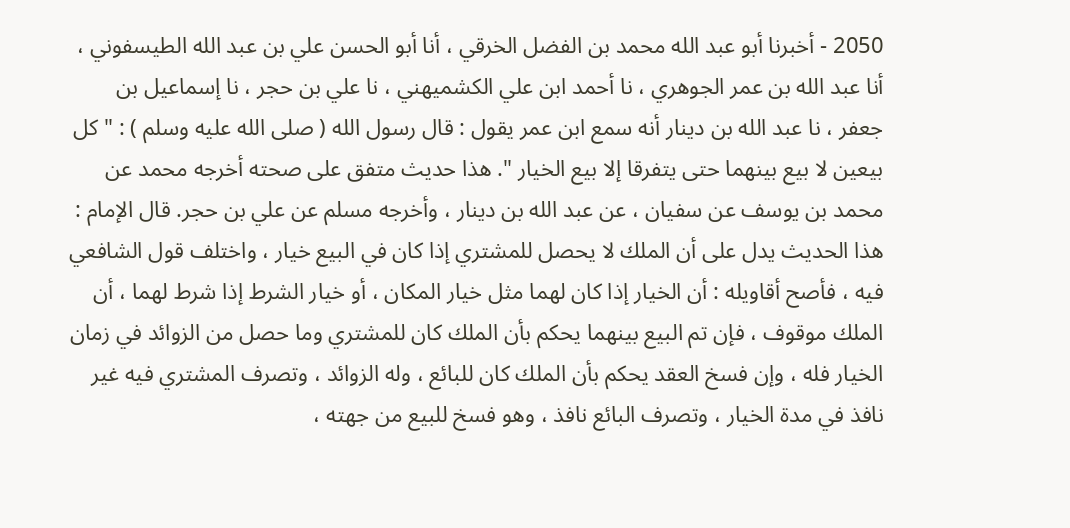2050 - أخبرنا أبو عبد الله محمد بن الفضل الخرقي ، أنا أبو الحسن علي بن عبد الله الطيسفوني ، أنا عبد الله بن عمر الجوهري ، نا أحمد ابن علي الكشميهني ، نا علي بن حجر ، نا إسماعيل بن جعفر ، نا عبد الله بن دينار أنه سمع ابن عمر يقول : قال رسول الله ( صلى الله عليه وسلم ) : " كل بيعين لا بيع بينهما حتى يتفرقا إلا بيع الخيار ". هذا حديث متفق على صحته أخرجه محمد عن محمد بن يوسف عن سفيان ، عن عبد الله بن دينار ، وأخرجه مسلم عن علي بن حجر. قال الإمام : هذا الحديث يدل على أن الملك لا يحصل للمشتري إذا كان في البيع خيار ، واختلف قول الشافعي فيه ، فأصح أقاويله : أن الخيار إذا كان لهما مثل خيار المكان ، أو خيار الشرط إذا شرط لهما ، أن الملك موقوف ، فإن تم البيع بينهما يحكم بأن الملك كان للمشتري وما حصل من الزوائد في زمان الخيار فله ، وإن فسخ العقد يحكم بأن الملك كان للبائع ، وله الزوائد ، وتصرف المشتري فيه غير نافذ في مدة الخيار ، وتصرف البائع نافذ ، وهو فسخ للبيع من جهته ،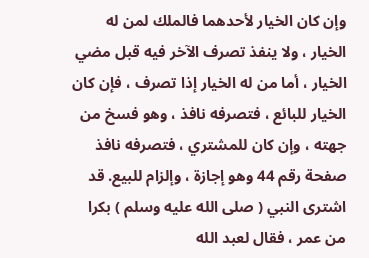وإن كان الخيار لأحدهما فالملك لمن له الخيار ، ولا ينفذ تصرف الآخر فيه قبل مضي الخيار ، أما من له الخيار إذا تصرف ، فإن كان الخيار للبائع ، فتصرفه نافذ ، وهو فسخ من جهته ، وإن كان للمشتري ، فتصرفه نافذ صفحة رقم 44 وهو إجازة ، وإلزام للبيع. قد اشترى النبي ( صلى الله عليه وسلم ) بكرا من عمر ، فقال لعبد الله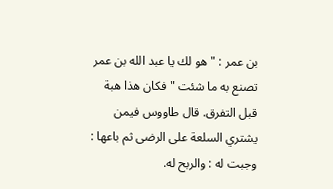بن عمر : " هو لك يا عبد الله بن عمر تصنع به ما شئت " فكان هذا هبة قبل التفرق. قال طاووس فيمن يشتري السلعة على الرضى ثم باعها : وجبت له : والربح له.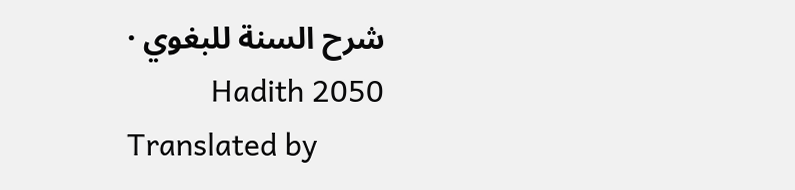شرح السنة للبغوي · Hadith 2050
Translated by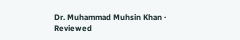Dr. Muhammad Muhsin Khan · Reviewed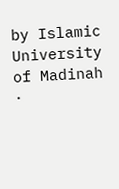by Islamic University of Madinah ·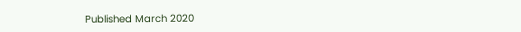Published March 2020